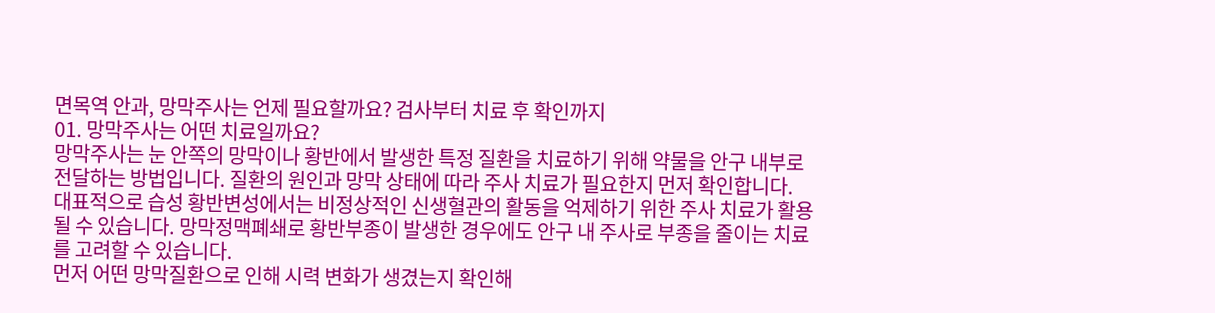면목역 안과, 망막주사는 언제 필요할까요? 검사부터 치료 후 확인까지
01. 망막주사는 어떤 치료일까요?
망막주사는 눈 안쪽의 망막이나 황반에서 발생한 특정 질환을 치료하기 위해 약물을 안구 내부로 전달하는 방법입니다. 질환의 원인과 망막 상태에 따라 주사 치료가 필요한지 먼저 확인합니다.
대표적으로 습성 황반변성에서는 비정상적인 신생혈관의 활동을 억제하기 위한 주사 치료가 활용될 수 있습니다. 망막정맥폐쇄로 황반부종이 발생한 경우에도 안구 내 주사로 부종을 줄이는 치료를 고려할 수 있습니다.
먼저 어떤 망막질환으로 인해 시력 변화가 생겼는지 확인해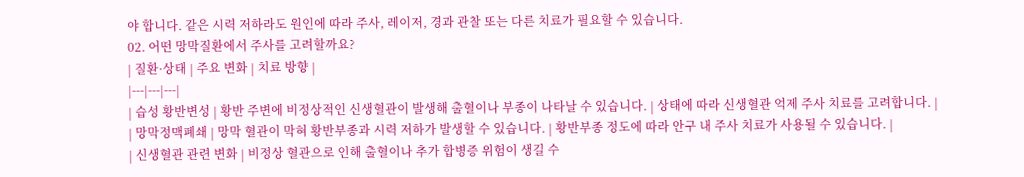야 합니다. 같은 시력 저하라도 원인에 따라 주사, 레이저, 경과 관찰 또는 다른 치료가 필요할 수 있습니다.
02. 어떤 망막질환에서 주사를 고려할까요?
| 질환·상태 | 주요 변화 | 치료 방향 |
|---|---|---|
| 습성 황반변성 | 황반 주변에 비정상적인 신생혈관이 발생해 출혈이나 부종이 나타날 수 있습니다. | 상태에 따라 신생혈관 억제 주사 치료를 고려합니다. |
| 망막정맥폐쇄 | 망막 혈관이 막혀 황반부종과 시력 저하가 발생할 수 있습니다. | 황반부종 정도에 따라 안구 내 주사 치료가 사용될 수 있습니다. |
| 신생혈관 관련 변화 | 비정상 혈관으로 인해 출혈이나 추가 합병증 위험이 생길 수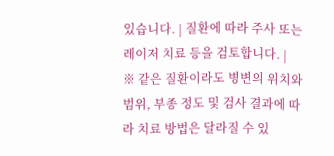있습니다. | 질환에 따라 주사 또는 레이저 치료 등을 검토합니다. |
※ 같은 질환이라도 병변의 위치와 범위, 부종 정도 및 검사 결과에 따라 치료 방법은 달라질 수 있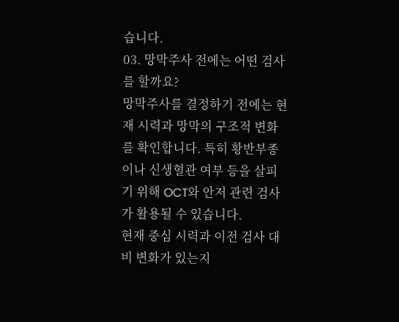습니다.
03. 망막주사 전에는 어떤 검사를 할까요?
망막주사를 결정하기 전에는 현재 시력과 망막의 구조적 변화를 확인합니다. 특히 황반부종이나 신생혈관 여부 등을 살피기 위해 OCT와 안저 관련 검사가 활용될 수 있습니다.
현재 중심 시력과 이전 검사 대비 변화가 있는지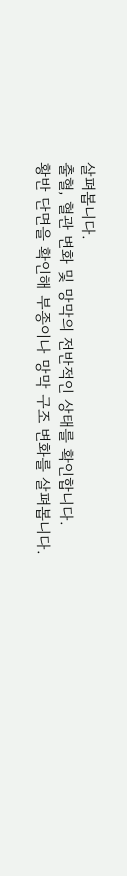살펴봅니다.
출혈, 혈관 변화 및 망막의 전반적인 상태를 확인합니다.
황반 단면을 확인해 부종이나 망막 구조 변화를 살펴봅니다.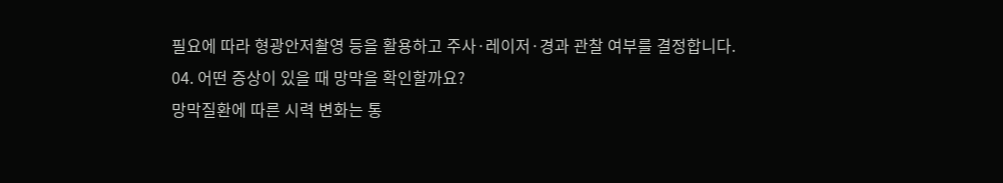필요에 따라 형광안저촬영 등을 활용하고 주사·레이저·경과 관찰 여부를 결정합니다.
04. 어떤 증상이 있을 때 망막을 확인할까요?
망막질환에 따른 시력 변화는 통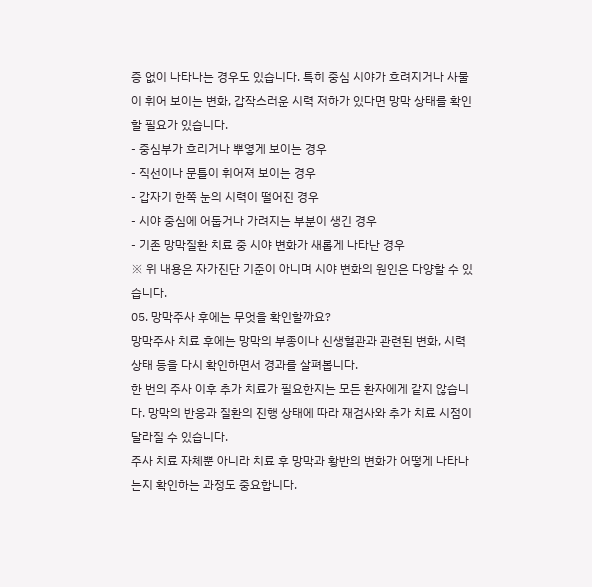증 없이 나타나는 경우도 있습니다. 특히 중심 시야가 흐려지거나 사물이 휘어 보이는 변화, 갑작스러운 시력 저하가 있다면 망막 상태를 확인할 필요가 있습니다.
- 중심부가 흐리거나 뿌옇게 보이는 경우
- 직선이나 문틀이 휘어져 보이는 경우
- 갑자기 한쪽 눈의 시력이 떨어진 경우
- 시야 중심에 어둡거나 가려지는 부분이 생긴 경우
- 기존 망막질환 치료 중 시야 변화가 새롭게 나타난 경우
※ 위 내용은 자가진단 기준이 아니며 시야 변화의 원인은 다양할 수 있습니다.
05. 망막주사 후에는 무엇을 확인할까요?
망막주사 치료 후에는 망막의 부종이나 신생혈관과 관련된 변화, 시력 상태 등을 다시 확인하면서 경과를 살펴봅니다.
한 번의 주사 이후 추가 치료가 필요한지는 모든 환자에게 같지 않습니다. 망막의 반응과 질환의 진행 상태에 따라 재검사와 추가 치료 시점이 달라질 수 있습니다.
주사 치료 자체뿐 아니라 치료 후 망막과 황반의 변화가 어떻게 나타나는지 확인하는 과정도 중요합니다.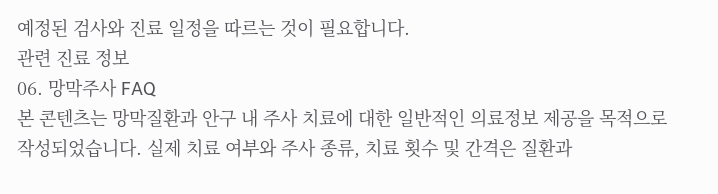예정된 검사와 진료 일정을 따르는 것이 필요합니다.
관련 진료 정보
06. 망막주사 FAQ
본 콘텐츠는 망막질환과 안구 내 주사 치료에 대한 일반적인 의료정보 제공을 목적으로 작성되었습니다. 실제 치료 여부와 주사 종류, 치료 횟수 및 간격은 질환과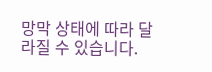망막 상태에 따라 달라질 수 있습니다.